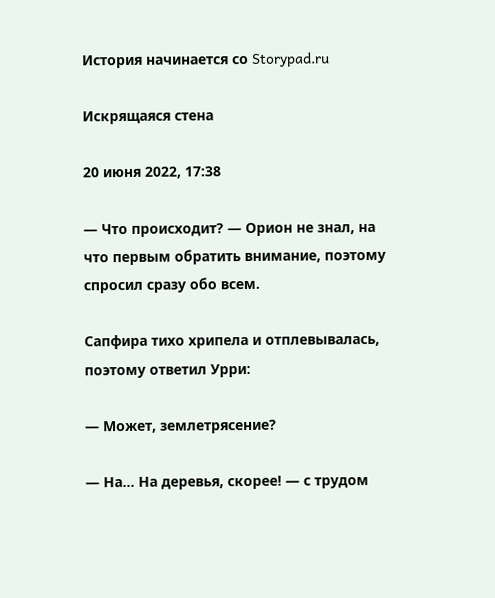История начинается со Storypad.ru

Искрящаяся стена

20 июня 2022, 17:38

— Что происходит? — Орион не знал, на что первым обратить внимание, поэтому спросил сразу обо всем.

Сапфира тихо хрипела и отплевывалась, поэтому ответил Урри:

— Может, землетрясение?

— На... На деревья, скорее! — с трудом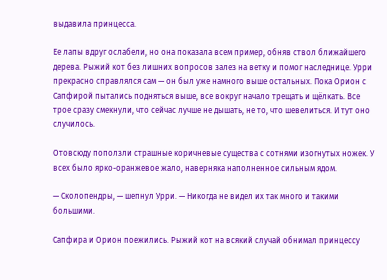выдавила принцесса.

Ее лапы вдруг ослабели, но она показала всем пример, обняв ствол ближайшего дерева. Рыжий кот без лишних вопросов залез на ветку и помог наследнице. Урри прекрасно справлялся сам — он был уже намного выше остальных. Пока Орион с Сапфирой пытались подняться выше, все вокруг начало трещать и щёлкать. Все трое сразу смекнули, что сейчас лучше не дышать, не то, что шевелиться. И тут оно случилось.

Отовсюду поползли страшные коричневые существа с сотнями изогнутых ножек. У всех было ярко-оранжевое жало, наверняка наполненное сильным ядом.

— Сколопендры, — шепнул Урри. — Никогда не видел их так много и такими большими.

Сапфира и Орион поежились. Рыжий кот на всякий случай обнимал принцессу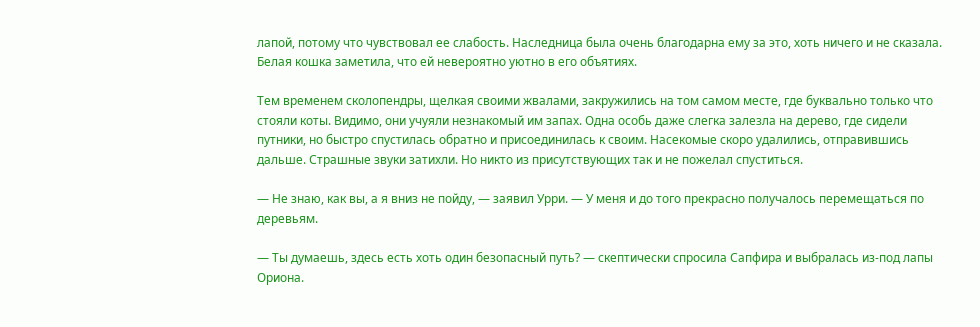лапой, потому что чувствовал ее слабость. Наследница была очень благодарна ему за это, хоть ничего и не сказала. Белая кошка заметила, что ей невероятно уютно в его объятиях.

Тем временем сколопендры, щелкая своими жвалами, закружились на том самом месте, где буквально только что стояли коты. Видимо, они учуяли незнакомый им запах. Одна особь даже слегка залезла на дерево, где сидели путники, но быстро спустилась обратно и присоединилась к своим. Насекомые скоро удалились, отправившись дальше. Страшные звуки затихли. Но никто из присутствующих так и не пожелал спуститься.

— Не знаю, как вы, а я вниз не пойду, — заявил Урри. — У меня и до того прекрасно получалось перемещаться по деревьям.

— Ты думаешь, здесь есть хоть один безопасный путь? — скептически спросила Сапфира и выбралась из-под лапы Ориона.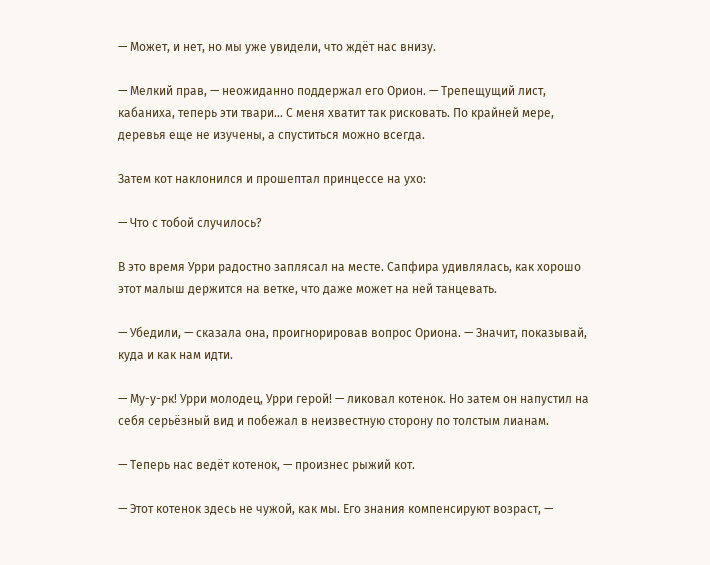— Может, и нет, но мы уже увидели, что ждёт нас внизу.

— Мелкий прав, — неожиданно поддержал его Орион. — Трепещущий лист, кабаниха, теперь эти твари... С меня хватит так рисковать. По крайней мере, деревья еще не изучены, а спуститься можно всегда.

Затем кот наклонился и прошептал принцессе на ухо:

— Что с тобой случилось?

В это время Урри радостно заплясал на месте. Сапфира удивлялась, как хорошо этот малыш держится на ветке, что даже может на ней танцевать.

— Убедили, — сказала она, проигнорировав вопрос Ориона. — Значит, показывай, куда и как нам идти.

— Му-у-рк! Урри молодец, Урри герой! — ликовал котенок. Но затем он напустил на себя серьёзный вид и побежал в неизвестную сторону по толстым лианам.

— Теперь нас ведёт котенок, — произнес рыжий кот.

— Этот котенок здесь не чужой, как мы. Его знания компенсируют возраст, —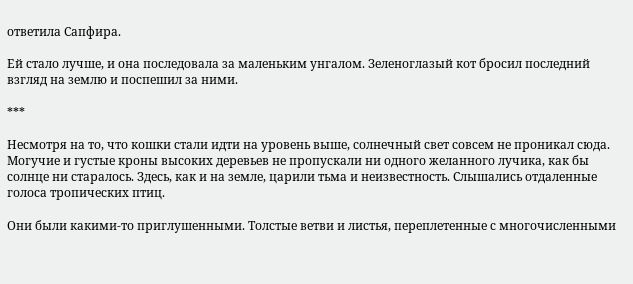ответила Сапфира.

Ей стало лучше, и она последовала за маленьким унгалом. Зеленоглазый кот бросил последний взгляд на землю и поспешил за ними.

***

Несмотря на то, что кошки стали идти на уровень выше, солнечный свет совсем не проникал сюда. Могучие и густые кроны высоких деревьев не пропускали ни одного желанного лучика, как бы солнце ни старалось. Здесь, как и на земле, царили тьма и неизвестность. Слышались отдаленные голоса тропических птиц.

Они были какими-то приглушенными. Толстые ветви и листья, переплетенные с многочисленными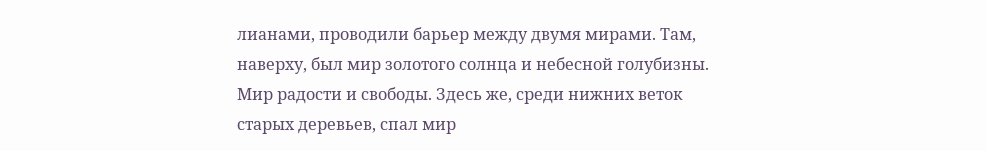лианами, проводили барьер между двумя мирами. Там, наверху, был мир золотого солнца и небесной голубизны. Мир радости и свободы. Здесь же, среди нижних веток старых деревьев, спал мир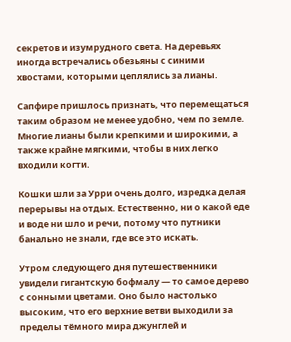секретов и изумрудного света. На деревьях иногда встречались обезьяны с синими хвостами, которыми цеплялись за лианы.

Сапфире пришлось признать, что перемещаться таким образом не менее удобно, чем по земле. Многие лианы были крепкими и широкими, а также крайне мягкими, чтобы в них легко входили когти.

Кошки шли за Урри очень долго, изредка делая перерывы на отдых. Естественно, ни о какой еде и воде ни шло и речи, потому что путники банально не знали, где все это искать.

Утром следующего дня путешественники увидели гигантскую бофмалу — то самое дерево с сонными цветами. Оно было настолько высоким, что его верхние ветви выходили за пределы тёмного мира джунглей и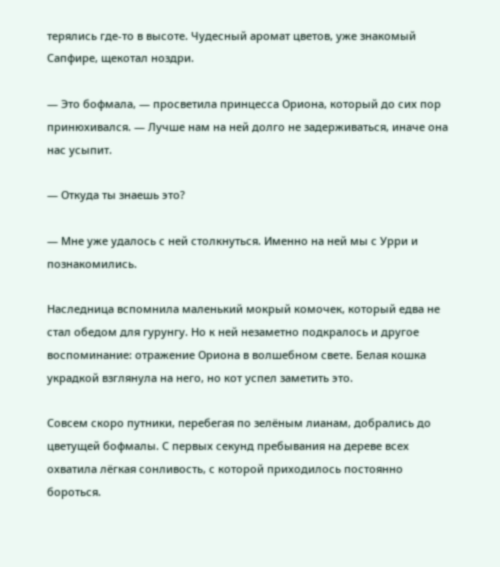терялись где-то в высоте. Чудесный аромат цветов, уже знакомый Сапфире, щекотал ноздри.

— Это бофмала, — просветила принцесса Ориона, который до сих пор принюхивался. — Лучше нам на ней долго не задерживаться, иначе она нас усыпит.

— Откуда ты знаешь это?

— Мне уже удалось с ней столкнуться. Именно на ней мы с Урри и познакомились.

Наследница вспомнила маленький мокрый комочек, который едва не стал обедом для гурунгу. Но к ней незаметно подкралось и другое воспоминание: отражение Ориона в волшебном свете. Белая кошка украдкой взглянула на него, но кот успел заметить это.

Совсем скоро путники, перебегая по зелёным лианам, добрались до цветущей бофмалы. С первых секунд пребывания на дереве всех охватила лёгкая сонливость, с которой приходилось постоянно бороться.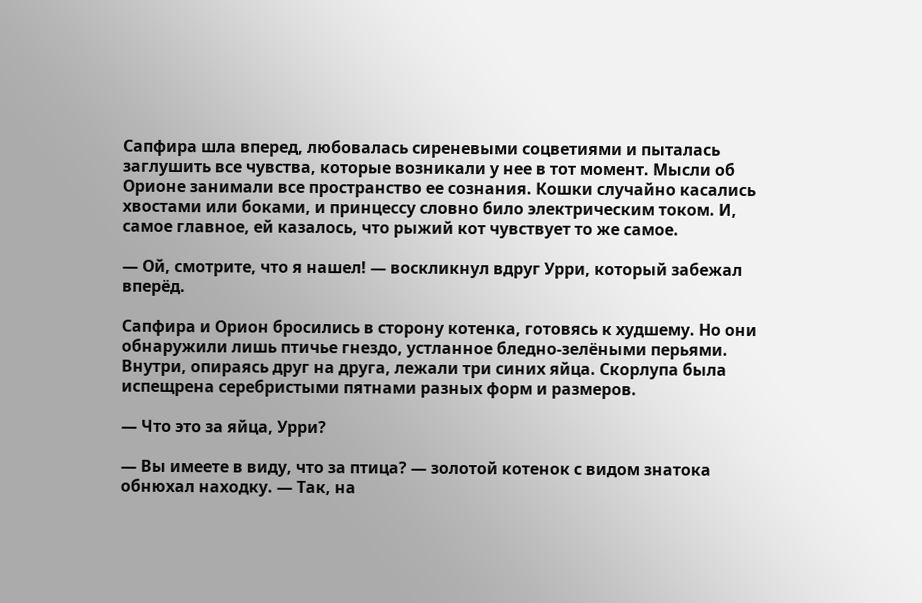Сапфира шла вперед, любовалась сиреневыми соцветиями и пыталась заглушить все чувства, которые возникали у нее в тот момент. Мысли об Орионе занимали все пространство ее сознания. Кошки случайно касались хвостами или боками, и принцессу словно било электрическим током. И, самое главное, ей казалось, что рыжий кот чувствует то же самое.

— Ой, смотрите, что я нашел! — воскликнул вдруг Урри, который забежал вперёд.

Сапфира и Орион бросились в сторону котенка, готовясь к худшему. Но они обнаружили лишь птичье гнездо, устланное бледно-зелёными перьями. Внутри, опираясь друг на друга, лежали три синих яйца. Скорлупа была испещрена серебристыми пятнами разных форм и размеров.

— Что это за яйца, Урри?

— Вы имеете в виду, что за птица? — золотой котенок с видом знатока обнюхал находку. — Так, на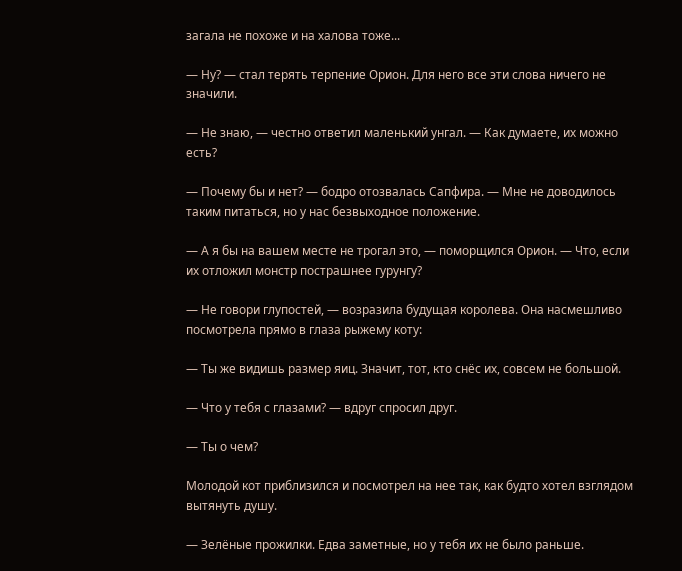загала не похоже и на халова тоже...

— Ну? — стал терять терпение Орион. Для него все эти слова ничего не значили.

— Не знаю, — честно ответил маленький унгал. — Как думаете, их можно есть?

— Почему бы и нет? — бодро отозвалась Сапфира. — Мне не доводилось таким питаться, но у нас безвыходное положение.

— А я бы на вашем месте не трогал это, — поморщился Орион. — Что, если их отложил монстр пострашнее гурунгу?

— Не говори глупостей, — возразила будущая королева. Она насмешливо посмотрела прямо в глаза рыжему коту:

— Ты же видишь размер яиц. Значит, тот, кто снёс их, совсем не большой.

— Что у тебя с глазами? — вдруг спросил друг.

— Ты о чем?

Молодой кот приблизился и посмотрел на нее так, как будто хотел взглядом вытянуть душу.

— Зелёные прожилки. Едва заметные, но у тебя их не было раньше.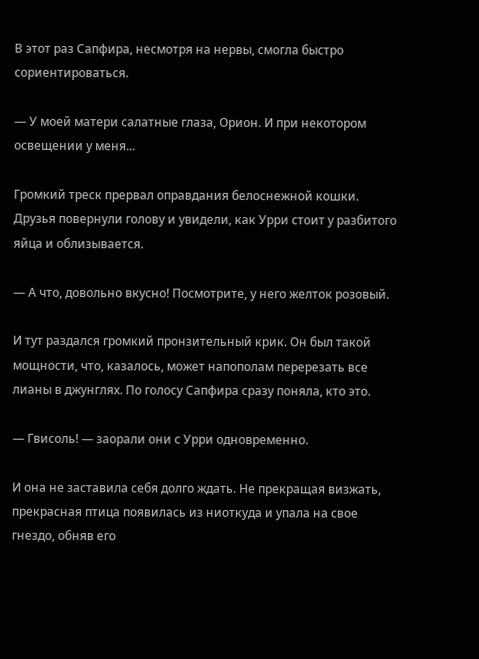В этот раз Сапфира, несмотря на нервы, смогла быстро сориентироваться.

— У моей матери салатные глаза, Орион. И при некотором освещении у меня...

Громкий треск прервал оправдания белоснежной кошки. Друзья повернули голову и увидели, как Урри стоит у разбитого яйца и облизывается.

— А что, довольно вкусно! Посмотрите, у него желток розовый.

И тут раздался громкий пронзительный крик. Он был такой мощности, что, казалось, может напополам перерезать все лианы в джунглях. По голосу Сапфира сразу поняла, кто это.

— Гвисоль! — заорали они с Урри одновременно.

И она не заставила себя долго ждать. Не прекращая визжать, прекрасная птица появилась из ниоткуда и упала на свое гнездо, обняв его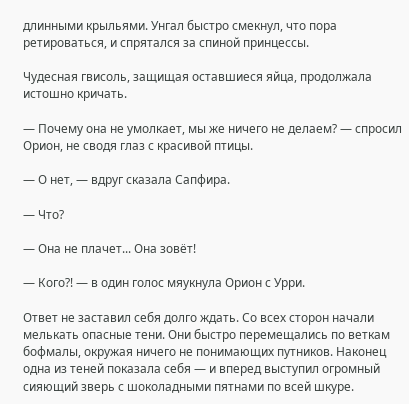длинными крыльями. Унгал быстро смекнул, что пора ретироваться, и спрятался за спиной принцессы.

Чудесная гвисоль, защищая оставшиеся яйца, продолжала истошно кричать.

— Почему она не умолкает, мы же ничего не делаем? — спросил Орион, не сводя глаз с красивой птицы.

— О нет, — вдруг сказала Сапфира.

— Что?

— Она не плачет... Она зовёт!

— Кого?! — в один голос мяукнула Орион с Урри.

Ответ не заставил себя долго ждать. Со всех сторон начали мелькать опасные тени. Они быстро перемещались по веткам бофмалы, окружая ничего не понимающих путников. Наконец одна из теней показала себя — и вперед выступил огромный сияющий зверь с шоколадными пятнами по всей шкуре.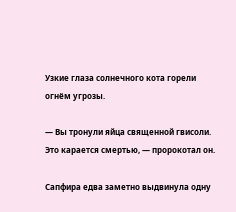Узкие глаза солнечного кота горели огнём угрозы.

— Вы тронули яйца священной гвисоли. Это карается смертью, — пророкотал он.

Сапфира едва заметно выдвинула одну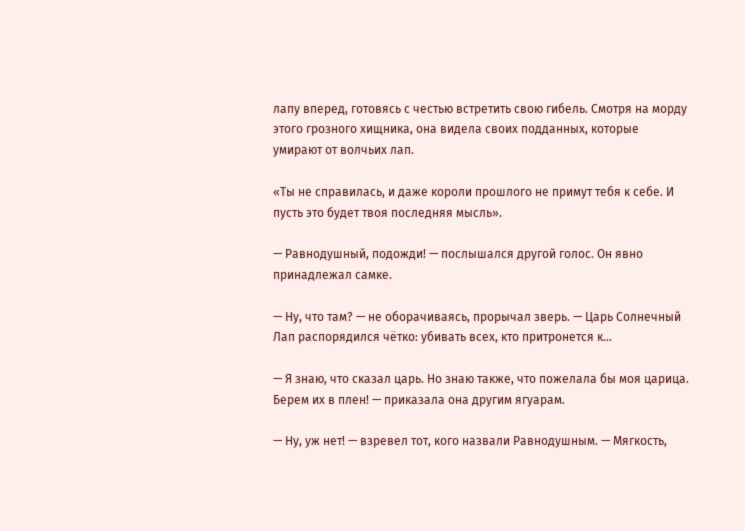лапу вперед, готовясь с честью встретить свою гибель. Смотря на морду этого грозного хищника, она видела своих подданных, которые умирают от волчьих лап.

«Ты не справилась, и даже короли прошлого не примут тебя к себе. И пусть это будет твоя последняя мысль».

— Равнодушный, подожди! — послышался другой голос. Он явно принадлежал самке.

— Ну, что там? — не оборачиваясь, прорычал зверь. — Царь Солнечный Лап распорядился чётко: убивать всех, кто притронется к...

— Я знаю, что сказал царь. Но знаю также, что пожелала бы моя царица. Берем их в плен! — приказала она другим ягуарам.

— Ну, уж нет! — взревел тот, кого назвали Равнодушным. — Мягкость,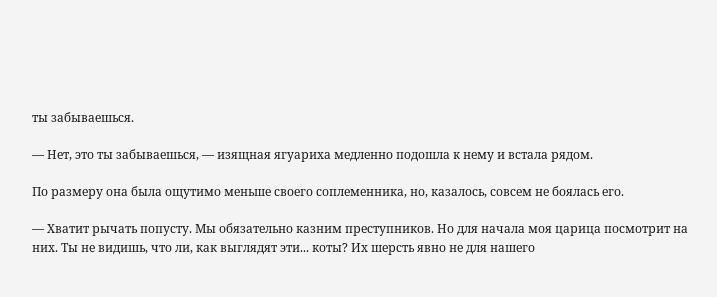ты забываешься.

— Нет, это ты забываешься, — изящная ягуариха медленно подошла к нему и встала рядом.

По размеру она была ощутимо меньше своего соплеменника, но, казалось, совсем не боялась его.

— Хватит рычать попусту. Мы обязательно казним преступников. Но для начала моя царица посмотрит на них. Ты не видишь, что ли, как выглядят эти... коты? Их шерсть явно не для нашего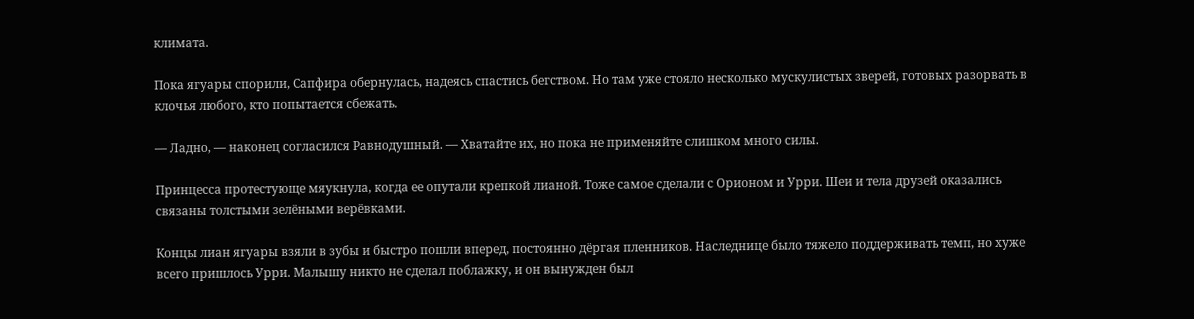климата.

Пока ягуары спорили, Сапфира обернулась, надеясь спастись бегством. Но там уже стояло несколько мускулистых зверей, готовых разорвать в клочья любого, кто попытается сбежать.

— Ладно, — наконец согласился Равнодушный. — Хватайте их, но пока не применяйте слишком много силы.

Принцесса протестующе мяукнула, когда ее опутали крепкой лианой. Тоже самое сделали с Орионом и Урри. Шеи и тела друзей оказались связаны толстыми зелёными верёвками.

Концы лиан ягуары взяли в зубы и быстро пошли вперед, постоянно дёргая пленников. Наследнице было тяжело поддерживать темп, но хуже всего пришлось Урри. Малышу никто не сделал поблажку, и он вынужден был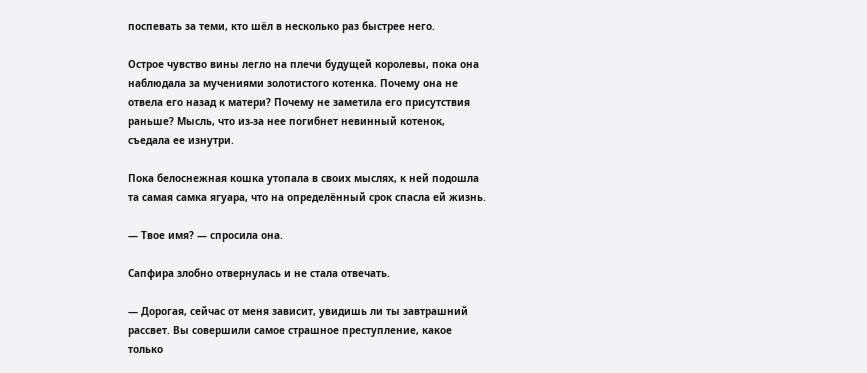поспевать за теми, кто шёл в несколько раз быстрее него.

Острое чувство вины легло на плечи будущей королевы, пока она наблюдала за мучениями золотистого котенка. Почему она не отвела его назад к матери? Почему не заметила его присутствия раньше? Мысль, что из-за нее погибнет невинный котенок, съедала ее изнутри.

Пока белоснежная кошка утопала в своих мыслях, к ней подошла та самая самка ягуара, что на определённый срок спасла ей жизнь.

— Твое имя? — спросила она.

Сапфира злобно отвернулась и не стала отвечать.

— Дорогая, сейчас от меня зависит, увидишь ли ты завтрашний рассвет. Вы совершили самое страшное преступление, какое только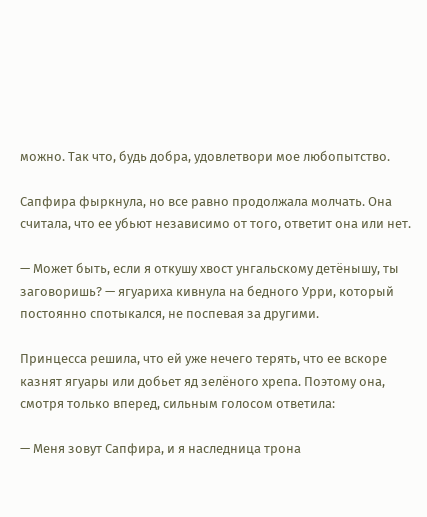можно. Так что, будь добра, удовлетвори мое любопытство.

Сапфира фыркнула, но все равно продолжала молчать. Она считала, что ее убьют независимо от того, ответит она или нет.

— Может быть, если я откушу хвост унгальскому детёнышу, ты заговоришь? — ягуариха кивнула на бедного Урри, который постоянно спотыкался, не поспевая за другими.

Принцесса решила, что ей уже нечего терять, что ее вскоре казнят ягуары или добьет яд зелёного хрепа. Поэтому она, смотря только вперед, сильным голосом ответила:

— Меня зовут Сапфира, и я наследница трона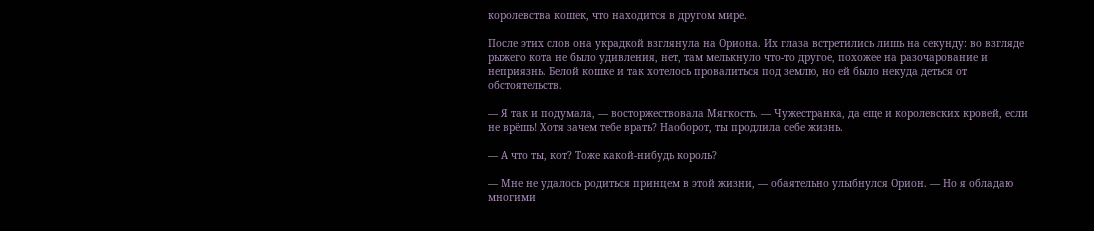королевства кошек, что находится в другом мире.

После этих слов она украдкой взглянула на Ориона. Их глаза встретились лишь на секунду: во взгляде рыжего кота не было удивления, нет, там мелькнуло что-то другое, похожее на разочарование и неприязнь. Белой кошке и так хотелось провалиться под землю, но ей было некуда деться от обстоятельств.

— Я так и подумала, — восторжествовала Мягкость. — Чужестранка, да еще и королевских кровей, если не врёшь! Хотя зачем тебе врать? Наоборот, ты продлила себе жизнь.

— А что ты, кот? Тоже какой-нибудь король?

— Мне не удалось родиться принцем в этой жизни, — обаятельно улыбнулся Орион. — Но я обладаю многими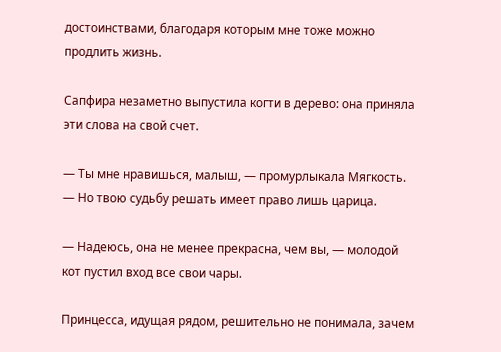достоинствами, благодаря которым мне тоже можно продлить жизнь.

Сапфира незаметно выпустила когти в дерево: она приняла эти слова на свой счет.

— Ты мне нравишься, малыш, — промурлыкала Мягкость. — Но твою судьбу решать имеет право лишь царица.

— Надеюсь, она не менее прекрасна, чем вы, — молодой кот пустил вход все свои чары.

Принцесса, идущая рядом, решительно не понимала, зачем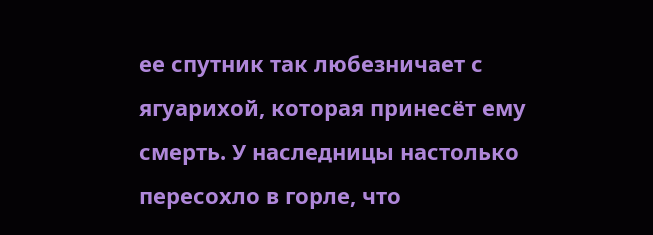ее спутник так любезничает с ягуарихой, которая принесёт ему смерть. У наследницы настолько пересохло в горле, что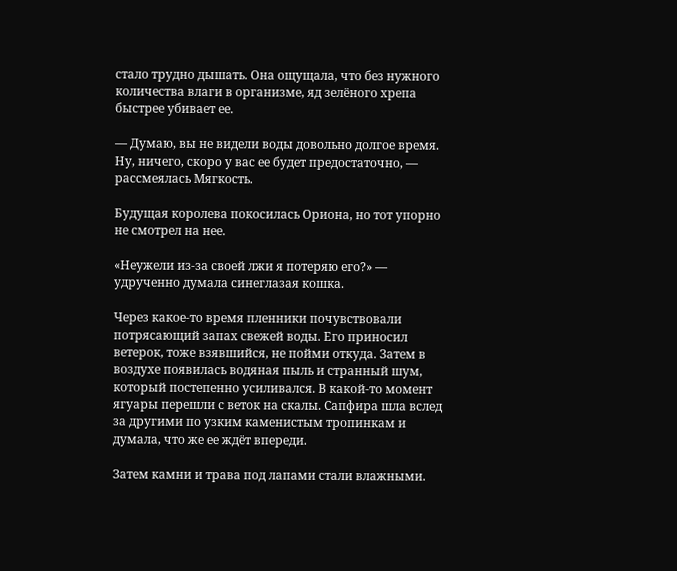стало трудно дышать. Она ощущала, что без нужного количества влаги в организме, яд зелёного хрепа быстрее убивает ее.

— Думаю, вы не видели воды довольно долгое время. Ну, ничего, скоро у вас ее будет предостаточно, — рассмеялась Мягкость.

Будущая королева покосилась Ориона, но тот упорно не смотрел на нее.

«Неужели из-за своей лжи я потеряю его?» — удрученно думала синеглазая кошка.

Через какое-то время пленники почувствовали потрясающий запах свежей воды. Его приносил ветерок, тоже взявшийся, не пойми откуда. Затем в воздухе появилась водяная пыль и странный шум, который постепенно усиливался. В какой-то момент ягуары перешли с веток на скалы. Сапфира шла вслед за другими по узким каменистым тропинкам и думала, что же ее ждёт впереди.

Затем камни и трава под лапами стали влажными.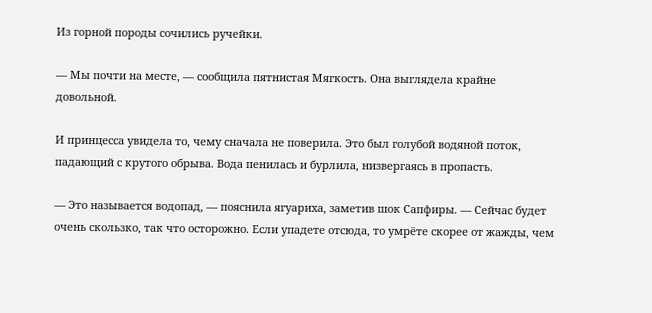Из горной породы сочились ручейки.

— Мы почти на месте, — сообщила пятнистая Мягкость. Она выглядела крайне довольной.

И принцесса увидела то, чему сначала не поверила. Это был голубой водяной поток, падающий с крутого обрыва. Вода пенилась и бурлила, низвергаясь в пропасть.

— Это называется водопад, — пояснила ягуариха, заметив шок Сапфиры. — Сейчас будет очень скользко, так что осторожно. Если упадете отсюда, то умрёте скорее от жажды, чем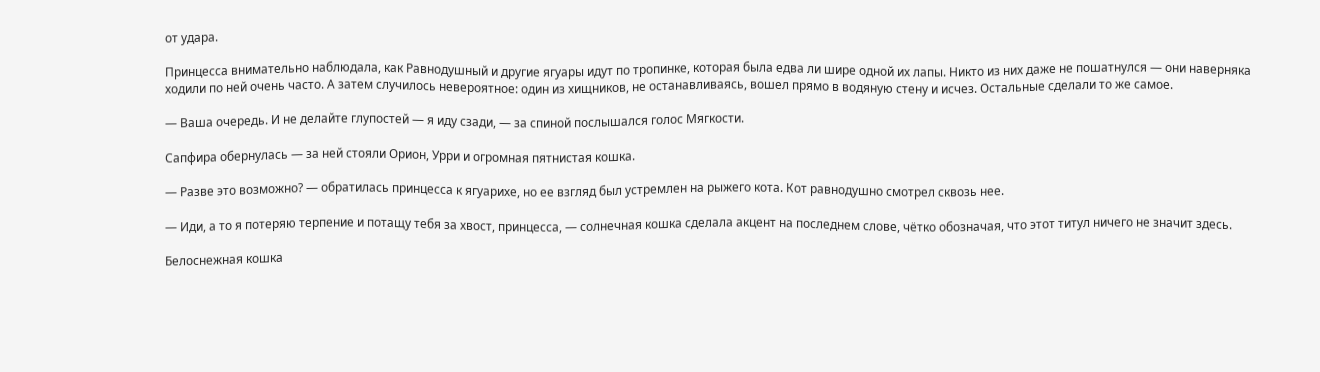от удара.

Принцесса внимательно наблюдала, как Равнодушный и другие ягуары идут по тропинке, которая была едва ли шире одной их лапы. Никто из них даже не пошатнулся — они наверняка ходили по ней очень часто. А затем случилось невероятное: один из хищников, не останавливаясь, вошел прямо в водяную стену и исчез. Остальные сделали то же самое.

— Ваша очередь. И не делайте глупостей — я иду сзади, — за спиной послышался голос Мягкости.

Сапфира обернулась — за ней стояли Орион, Урри и огромная пятнистая кошка.

— Разве это возможно? — обратилась принцесса к ягуарихе, но ее взгляд был устремлен на рыжего кота. Кот равнодушно смотрел сквозь нее.

— Иди, а то я потеряю терпение и потащу тебя за хвост, принцесса, — солнечная кошка сделала акцент на последнем слове, чётко обозначая, что этот титул ничего не значит здесь.

Белоснежная кошка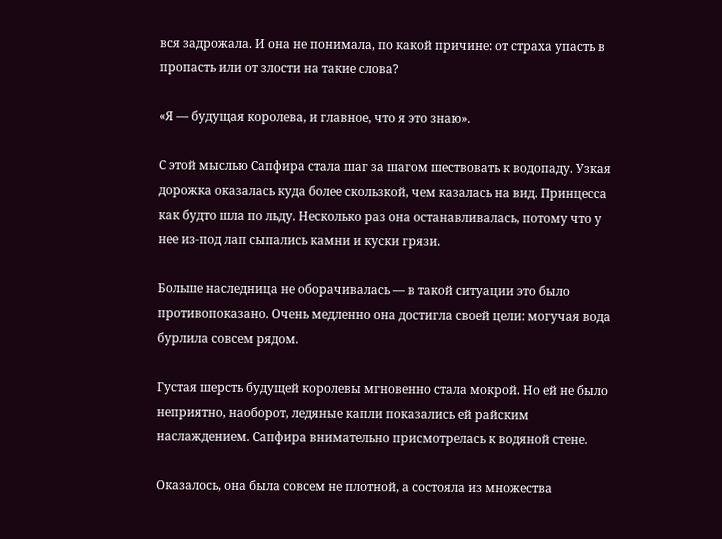вся задрожала. И она не понимала, по какой причине: от страха упасть в пропасть или от злости на такие слова?

«Я — будущая королева, и главное, что я это знаю».

С этой мыслью Сапфира стала шаг за шагом шествовать к водопаду. Узкая дорожка оказалась куда более скользкой, чем казалась на вид. Принцесса как будто шла по льду. Несколько раз она останавливалась, потому что у нее из-под лап сыпались камни и куски грязи.

Больше наследница не оборачивалась — в такой ситуации это было противопоказано. Очень медленно она достигла своей цели: могучая вода бурлила совсем рядом.

Густая шерсть будущей королевы мгновенно стала мокрой. Но ей не было неприятно, наоборот, ледяные капли показались ей райским наслаждением. Сапфира внимательно присмотрелась к водяной стене.

Оказалось, она была совсем не плотной, а состояла из множества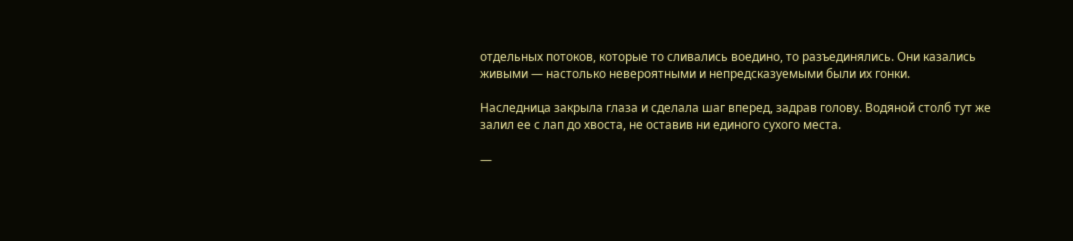отдельных потоков, которые то сливались воедино, то разъединялись. Они казались живыми — настолько невероятными и непредсказуемыми были их гонки.

Наследница закрыла глаза и сделала шаг вперед, задрав голову. Водяной столб тут же залил ее с лап до хвоста, не оставив ни единого сухого места.

—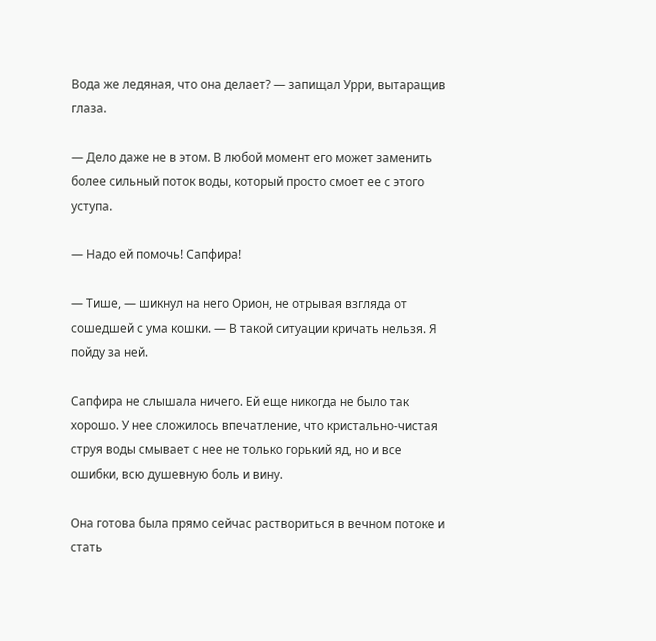Вода же ледяная, что она делает? — запищал Урри, вытаращив глаза.

— Дело даже не в этом. В любой момент его может заменить более сильный поток воды, который просто смоет ее с этого уступа.

— Надо ей помочь! Сапфира!

— Тише, — шикнул на него Орион, не отрывая взгляда от сошедшей с ума кошки. — В такой ситуации кричать нельзя. Я пойду за ней.

Сапфира не слышала ничего. Ей еще никогда не было так хорошо. У нее сложилось впечатление, что кристально-чистая струя воды смывает с нее не только горький яд, но и все ошибки, всю душевную боль и вину.

Она готова была прямо сейчас раствориться в вечном потоке и стать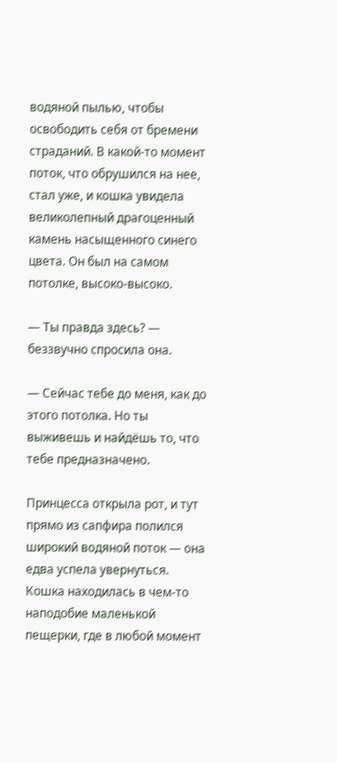водяной пылью, чтобы освободить себя от бремени страданий. В какой-то момент поток, что обрушился на нее, стал уже, и кошка увидела великолепный драгоценный камень насыщенного синего цвета. Он был на самом потолке, высоко-высоко.

— Ты правда здесь? — беззвучно спросила она.

— Сейчас тебе до меня, как до этого потолка. Но ты выживешь и найдёшь то, что тебе предназначено.

Принцесса открыла рот, и тут прямо из сапфира полился широкий водяной поток — она едва успела увернуться. Кошка находилась в чем-то наподобие маленькой пещерки, где в любой момент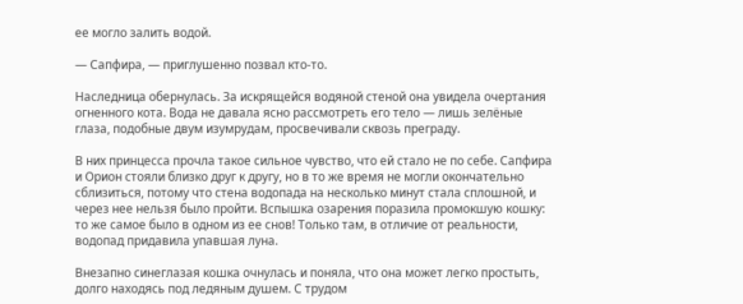ее могло залить водой.

— Сапфира, — приглушенно позвал кто-то.

Наследница обернулась. За искрящейся водяной стеной она увидела очертания огненного кота. Вода не давала ясно рассмотреть его тело — лишь зелёные глаза, подобные двум изумрудам, просвечивали сквозь преграду.

В них принцесса прочла такое сильное чувство, что ей стало не по себе. Сапфира и Орион стояли близко друг к другу, но в то же время не могли окончательно сблизиться, потому что стена водопада на несколько минут стала сплошной, и через нее нельзя было пройти. Вспышка озарения поразила промокшую кошку: то же самое было в одном из ее снов! Только там, в отличие от реальности, водопад придавила упавшая луна.

Внезапно синеглазая кошка очнулась и поняла, что она может легко простыть, долго находясь под ледяным душем. С трудом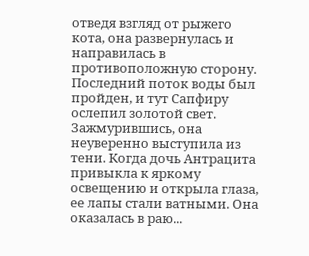отведя взгляд от рыжего кота, она развернулась и направилась в противоположную сторону. Последний поток воды был пройден, и тут Сапфиру ослепил золотой свет. Зажмурившись, она неуверенно выступила из тени. Когда дочь Антрацита привыкла к яркому освещению и открыла глаза, ее лапы стали ватными. Она оказалась в раю...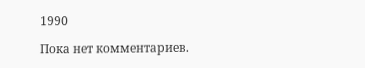1990

Пока нет комментариев.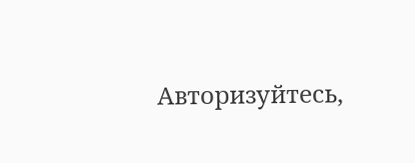Авторизуйтесь,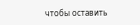чтобы оставить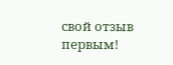свой отзыв первым!